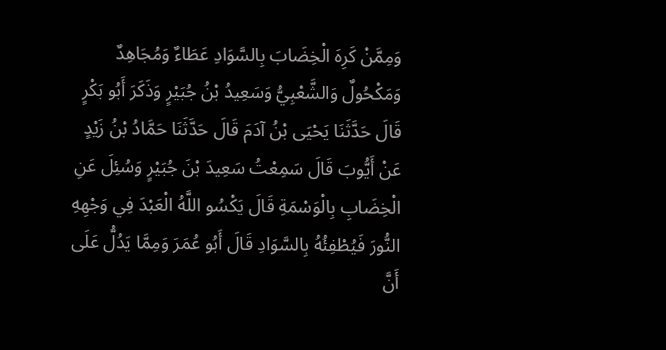وَمِمَّنْ كَرِهَ الْخِضَابَ بِالسَّوَادِ عَطَاءٌ وَمُجَاهِدٌ وَمَكْحُولٌ وَالشَّعْبِيُّ وَسَعِيدُ بْنُ جُبَيْرٍ وَذَكَرَ أَبُو بَكْرٍ قَالَ حَدَّثَنَا يَحْيَى بْنُ آدَمَ قَالَ حَدَّثَنَا حَمَّادُ بْنُ زَيْدٍ عَنْ أَيُّوبَ قَالَ سَمِعْتُ سَعِيدَ بْنَ جُبَيْرٍ وَسُئِلَ عَنِ الْخِضَابِ بِالْوَسْمَةِ قَالَ يَكْسُو اللَّهُ الْعَبْدَ فِي وَجْهِهِ النُّورَ فَيُطْفِئُهُ بِالسَّوَادِ قَالَ أَبُو عُمَرَ وَمِمَّا يَدُلُّ عَلَى أَنَّ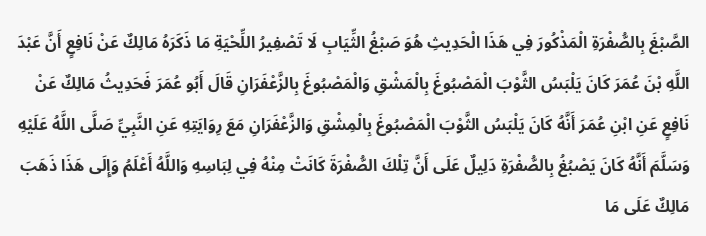الصَّبْغَ بِالصُّفْرَةِ الْمَذْكُورَ فِي هَذَا الْحَدِيثِ هُوَ صَبْغُ الثِّيَابِ لَا تَصْفِيرُ اللِّحْيَةِ مَا ذَكَرَهُ مَالِكٌ عَنْ نَافِعٍ أَنَّ عَبْدَ اللَّهِ بْنَ عُمَرَ كَانَ يَلْبَسُ الثَّوْبَ الْمَصْبُوغَ بِالْمَشْقِ وَالْمَصْبُوغَ بِالزَّعْفَرَانِ قَالَ أَبُو عُمَرَ فَحَدِيثُ مَالِكٌ عَنْ نَافِعٍ عَنِ ابْنِ عُمَرَ أَنَّهُ كَانَ يَلْبَسُ الثَّوْبَ الْمَصْبُوغَ بِالْمِشْقِ وَالزَّعْفَرَانِ مَعَ رِوَايَتِهِ عَنِ النَّبِيِّ صَلَّى اللَّهُ عَلَيْهِ وَسَلَّمَ أَنَّهُ كَانَ يَصْبُغُ بِالصُّفْرَةِ دَلِيلٌ عَلَى أَنَّ تِلْكَ الصُّفْرَةَ كَانَتْ مِنْهُ فِي لِبَاسِهِ وَاللَّهُ أَعْلَمُ وَإِلَى هَذَا ذَهَبَ مَالِكٌ عَلَى مَا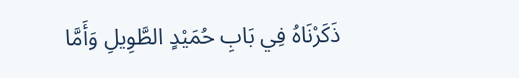ذَكَرْنَاهُ فِي بَابِ حُمَيْدٍ الطَّوِيلِ وَأَمَّا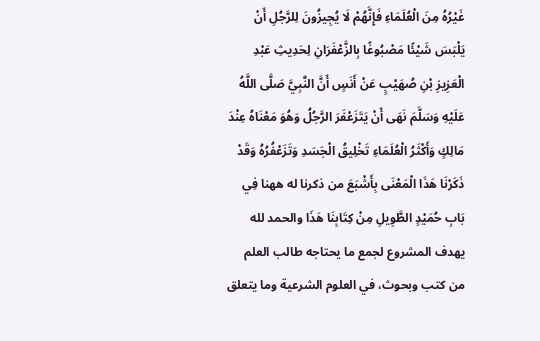غَيْرُهُ مِنَ الْعُلَمَاءِ فَإِنَّهُمْ لَا يُجِيزُونَ لِلرَّجُلِ أَنْ يَلْبَسَ شَيْئًا مَصْبُوغًا بِالزَّعْفَرَانِ لِحَدِيثِ عَبْدِ الْعَزِيزِ بْنِ صُهَيْبٍ عَنْ أَنَسٍ أَنَّ النَّبِيَّ صَلَّى اللَّهُ عَلَيْهِ وَسَلَّمَ نَهَى أَنْ يَتَزَعْفَرَ الرَّجُلُ وَهُوَ مَعْنَاهُ عِنْدَ مَالِكٍ وَأَكْثَرُ الْعُلَمَاءِ تَخْلِيقُ الْجَسَدِ وَتَزَعْفُرُهُ وَقَدْ ذَكَرْنَا هَذَا الْمَعْنَى بِأَشْبَعَ من ذكرنا له ههنا فِي بَابِ حُمَيْدٍ الطَّوِيلِ مِنْ كِتَابِنَا هَذَا والحمد لله
يهدف المشروع لجمع ما يحتاجه طالب العلم من كتب وبحوث، في العلوم الشرعية وما يتعلق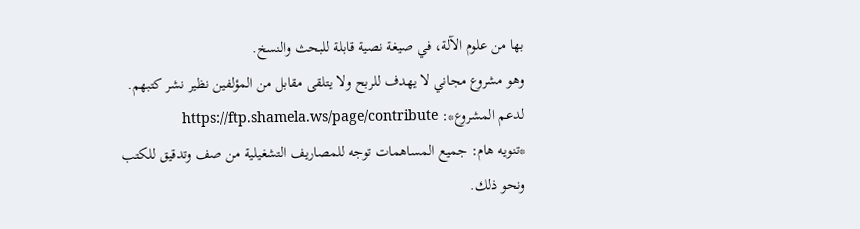بها من علوم الآلة، في صيغة نصية قابلة للبحث والنسخ.
وهو مشروع مجاني لا يهدف للربح ولا يتلقى مقابل من المؤلفين نظير نشر كتبهم.
لدعم المشروع*: https://ftp.shamela.ws/page/contribute
*تنويه هام: جميع المساهمات توجه للمصاريف التشغيلية من صف وتدقيق للكتب ونحو ذلك.